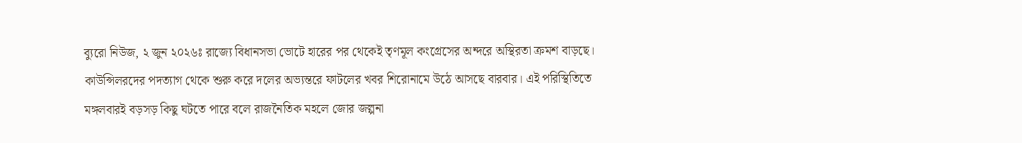ব্যুরো নিউজ, ২ জুন ২০২৬ঃ রাজ্যে বিধানসভা ভোটে হারের পর থেকেই তৃণমূল কংগ্রেসের অন্দরে অস্থিরতা ক্রমশ বাড়ছে। কাউন্সিলরদের পদত্যাগ থেকে শুরু করে দলের অভ্যন্তরে ফাটলের খবর শিরোনামে উঠে আসছে বারবার। এই পরিস্থিতিতে মঙ্গলবারই বড়সড় কিছু ঘটতে পারে বলে রাজনৈতিক মহলে জোর জল্পনা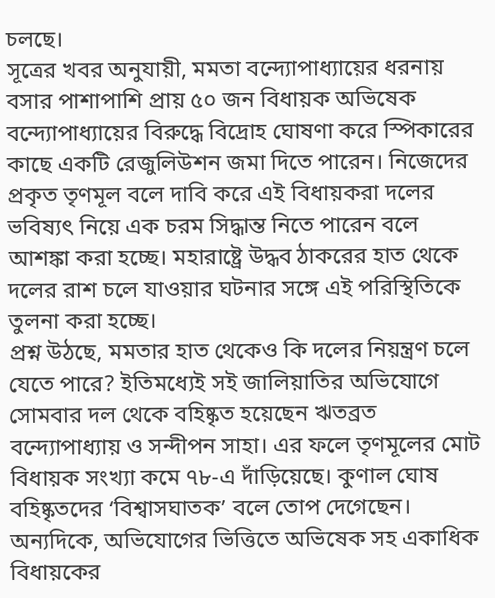চলছে।
সূত্রের খবর অনুযায়ী, মমতা বন্দ্যোপাধ্যায়ের ধরনায় বসার পাশাপাশি প্রায় ৫০ জন বিধায়ক অভিষেক বন্দ্যোপাধ্যায়ের বিরুদ্ধে বিদ্রোহ ঘোষণা করে স্পিকারের কাছে একটি রেজুলিউশন জমা দিতে পারেন। নিজেদের প্রকৃত তৃণমূল বলে দাবি করে এই বিধায়করা দলের ভবিষ্যৎ নিয়ে এক চরম সিদ্ধান্ত নিতে পারেন বলে আশঙ্কা করা হচ্ছে। মহারাষ্ট্রে উদ্ধব ঠাকরের হাত থেকে দলের রাশ চলে যাওয়ার ঘটনার সঙ্গে এই পরিস্থিতিকে তুলনা করা হচ্ছে।
প্রশ্ন উঠছে, মমতার হাত থেকেও কি দলের নিয়ন্ত্রণ চলে যেতে পারে? ইতিমধ্যেই সই জালিয়াতির অভিযোগে সোমবার দল থেকে বহিষ্কৃত হয়েছেন ঋতব্রত বন্দ্যোপাধ্যায় ও সন্দীপন সাহা। এর ফলে তৃণমূলের মোট বিধায়ক সংখ্যা কমে ৭৮-এ দাঁড়িয়েছে। কুণাল ঘোষ বহিষ্কৃতদের ‘বিশ্বাসঘাতক’ বলে তোপ দেগেছেন। অন্যদিকে, অভিযোগের ভিত্তিতে অভিষেক সহ একাধিক বিধায়কের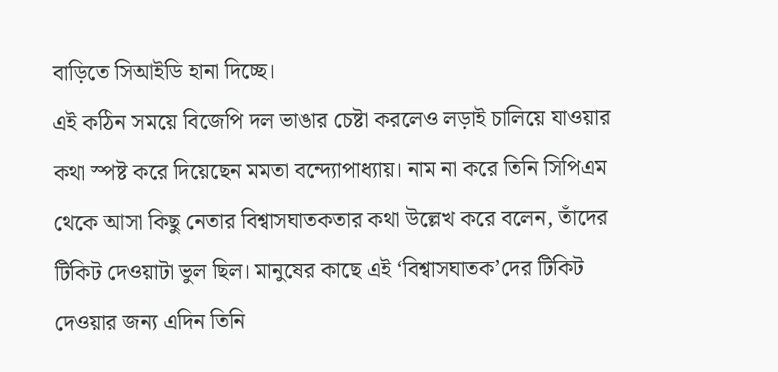বাড়িতে সিআইডি হানা দিচ্ছে।
এই কঠিন সময়ে বিজেপি দল ভাঙার চেষ্টা করলেও লড়াই চালিয়ে যাওয়ার কথা স্পষ্ট করে দিয়েছেন মমতা বন্দ্যোপাধ্যায়। নাম না করে তিনি সিপিএম থেকে আসা কিছু নেতার বিশ্বাসঘাতকতার কথা উল্লেখ করে বলেন, তাঁদের টিকিট দেওয়াটা ভুল ছিল। মানুষের কাছে এই ‘বিশ্বাসঘাতক’দের টিকিট দেওয়ার জন্য এদিন তিনি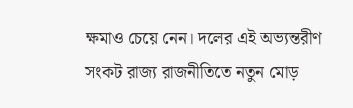ক্ষমাও চেয়ে নেন। দলের এই অভ্যন্তরীণ সংকট রাজ্য রাজনীতিতে নতুন মোড়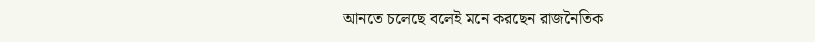আনতে চলেছে বলেই মনে করছেন রাজনৈতিক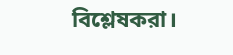বিশ্লেষকরা।